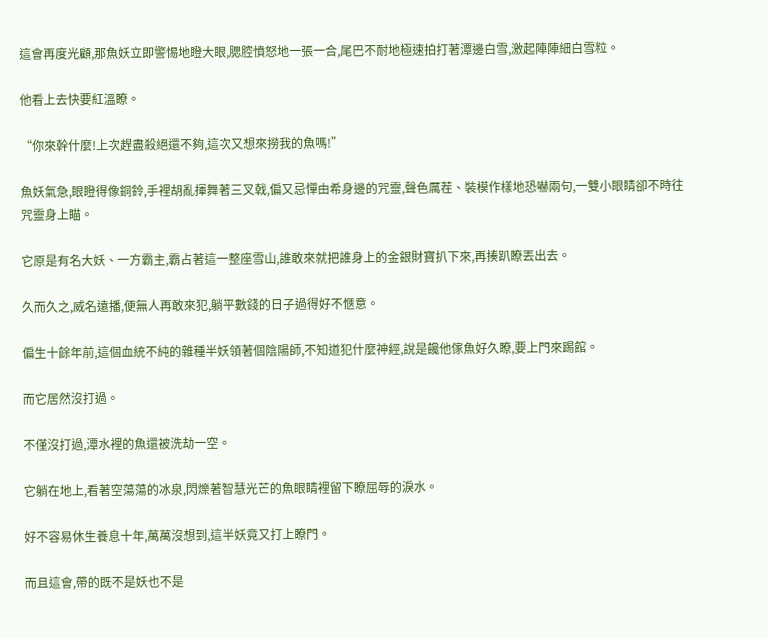這會再度光顧,那魚妖立即警惕地瞪大眼,腮腔憤怒地一張一合,尾巴不耐地極速拍打著潭邊白雪,激起陣陣細白雪粒。

他看上去快要紅溫瞭。

“你來幹什麼!上次趕盡殺絕還不夠,這次又想來撈我的魚嗎!”

魚妖氣急,眼瞪得像銅鈴,手裡胡亂揮舞著三叉戟,偏又忌憚由希身邊的咒靈,聲色厲茬、裝模作樣地恐嚇兩句,一雙小眼睛卻不時往咒靈身上瞄。

它原是有名大妖、一方霸主,霸占著這一整座雪山,誰敢來就把誰身上的金銀財寶扒下來,再揍趴瞭丟出去。

久而久之,威名遠播,便無人再敢來犯,躺平數錢的日子過得好不愜意。

偏生十餘年前,這個血統不純的雜種半妖領著個陰陽師,不知道犯什麼神經,說是饞他傢魚好久瞭,要上門來踢館。

而它居然沒打過。

不僅沒打過,潭水裡的魚還被洗劫一空。

它躺在地上,看著空蕩蕩的冰泉,閃爍著智慧光芒的魚眼睛裡留下瞭屈辱的淚水。

好不容易休生養息十年,萬萬沒想到,這半妖竟又打上瞭門。

而且這會,帶的既不是妖也不是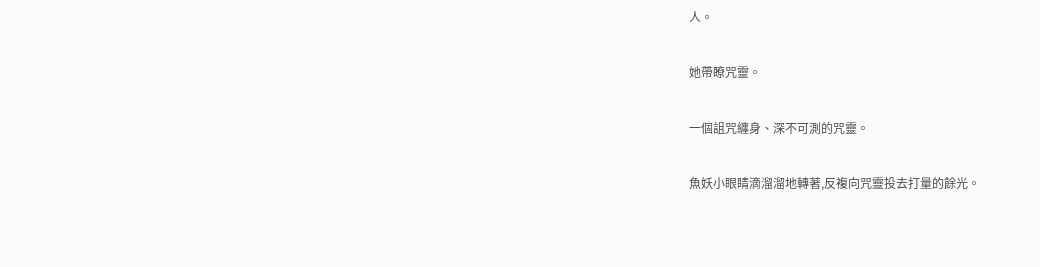人。

她帶瞭咒靈。

一個詛咒纏身、深不可測的咒靈。

魚妖小眼睛滴溜溜地轉著,反複向咒靈投去打量的餘光。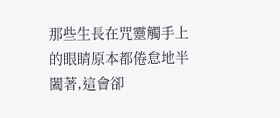那些生長在咒靈觸手上的眼睛原本都倦怠地半闔著,這會卻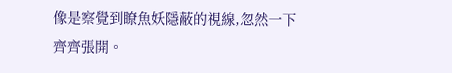像是察覺到瞭魚妖隱蔽的視線,忽然一下齊齊張開。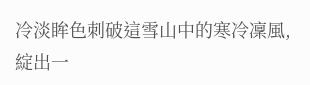冷淡眸色刺破這雪山中的寒冷凜風,綻出一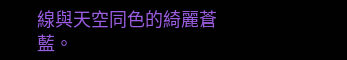線與天空同色的綺麗蒼藍。